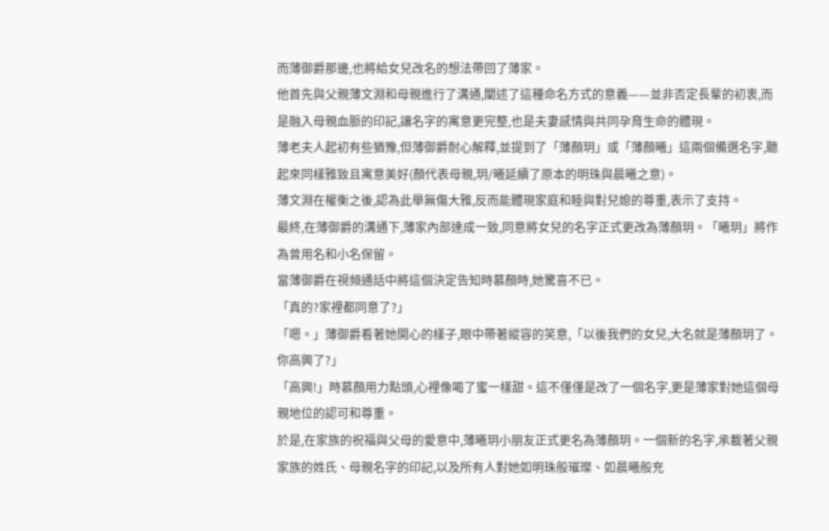而薄御爵那邊,也將給女兒改名的想法帶回了薄家。
他首先與父親薄文淵和母親進行了溝通,闡述了這種命名方式的意義——並非否定長輩的初衷,而是融入母親血脈的印記,讓名字的寓意更完整,也是夫妻感情與共同孕育生命的體現。
薄老夫人起初有些猶豫,但薄御爵耐心解釋,並提到了「薄顏玥」或「薄顏曦」這兩個備選名字,聽起來同樣雅致且寓意美好(顏代表母親,玥/曦延續了原本的明珠與晨曦之意)。
薄文淵在權衡之後,認為此舉無傷大雅,反而能體現家庭和睦與對兒媳的尊重,表示了支持。
最終,在薄御爵的溝通下,薄家內部達成一致,同意將女兒的名字正式更改為薄顏玥。「曦玥」將作為曾用名和小名保留。
當薄御爵在視頻通話中將這個決定告知時慕顏時,她驚喜不已。
「真的?家裡都同意了?」
「嗯。」薄御爵看著她開心的樣子,眼中帶著縱容的笑意,「以後我們的女兒,大名就是薄顏玥了。你高興了?」
「高興!」時慕顏用力點頭,心裡像喝了蜜一樣甜。這不僅僅是改了一個名字,更是薄家對她這個母親地位的認可和尊重。
於是,在家族的祝福與父母的愛意中,薄曦玥小朋友正式更名為薄顏玥。一個新的名字,承載著父親家族的姓氏、母親名字的印記,以及所有人對她如明珠般璀璨、如晨曦般充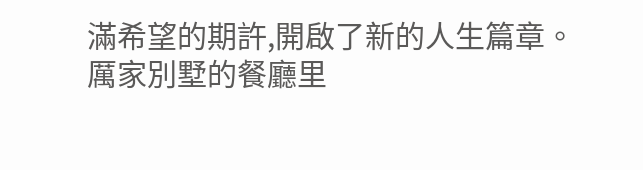滿希望的期許,開啟了新的人生篇章。
厲家別墅的餐廳里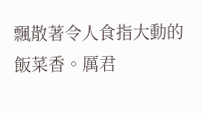飄散著令人食指大動的飯菜香。厲君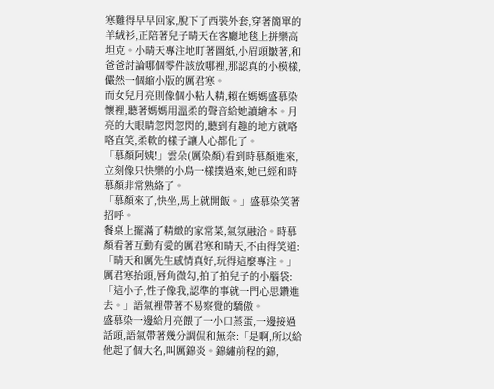寒難得早早回家,脫下了西裝外套,穿著簡單的羊絨衫,正陪著兒子晴天在客廳地毯上拼樂高坦克。小晴天專注地盯著圖紙,小眉頭皺著,和爸爸討論哪個零件該放哪裡,那認真的小模樣,儼然一個縮小版的厲君寒。
而女兒月亮則像個小粘人精,賴在媽媽盛慕染懷裡,聽著媽媽用溫柔的聲音給她讀繪本。月亮的大眼睛忽閃忽閃的,聽到有趣的地方就咯咯直笑,柔軟的樣子讓人心都化了。
「慕顏阿姨!」雲朵(厲染顏)看到時慕顏進來,立刻像只快樂的小鳥一樣撲過來,她已經和時慕顏非常熟絡了。
「慕顏來了,快坐,馬上就開飯。」盛慕染笑著招呼。
餐桌上擺滿了精緻的家常菜,氣氛融洽。時慕顏看著互動有愛的厲君寒和晴天,不由得笑道:「晴天和厲先生感情真好,玩得這麼專注。」
厲君寒抬頭,唇角微勾,拍了拍兒子的小腦袋:「這小子,性子像我,認準的事就一門心思鑽進去。」語氣裡帶著不易察覺的驕傲。
盛慕染一邊給月亮餵了一小口蒸蛋,一邊接過話頭,語氣帶著幾分調侃和無奈:「是啊,所以給他起了個大名,叫厲錦炎。錦繡前程的錦,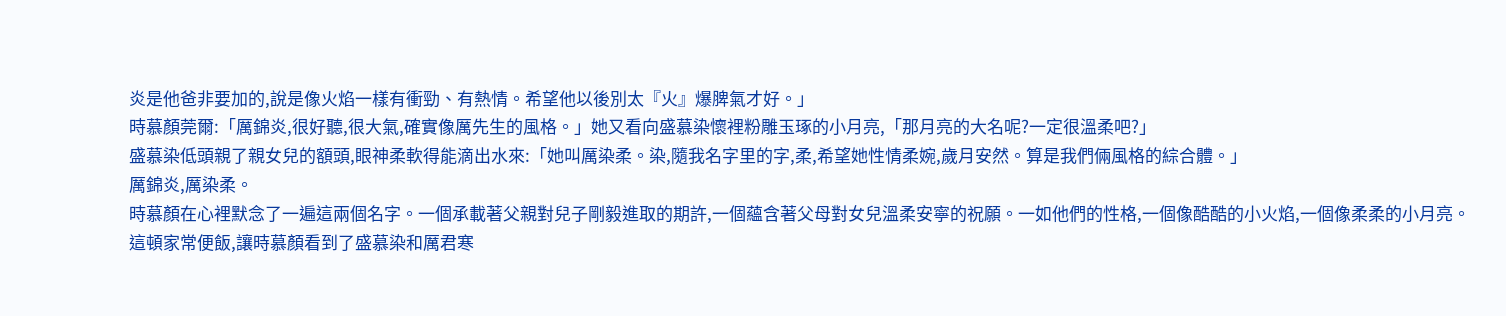炎是他爸非要加的,說是像火焰一樣有衝勁、有熱情。希望他以後別太『火』爆脾氣才好。」
時慕顏莞爾:「厲錦炎,很好聽,很大氣,確實像厲先生的風格。」她又看向盛慕染懷裡粉雕玉琢的小月亮,「那月亮的大名呢?一定很溫柔吧?」
盛慕染低頭親了親女兒的額頭,眼神柔軟得能滴出水來:「她叫厲染柔。染,隨我名字里的字,柔,希望她性情柔婉,歲月安然。算是我們倆風格的綜合體。」
厲錦炎,厲染柔。
時慕顏在心裡默念了一遍這兩個名字。一個承載著父親對兒子剛毅進取的期許,一個蘊含著父母對女兒溫柔安寧的祝願。一如他們的性格,一個像酷酷的小火焰,一個像柔柔的小月亮。
這頓家常便飯,讓時慕顏看到了盛慕染和厲君寒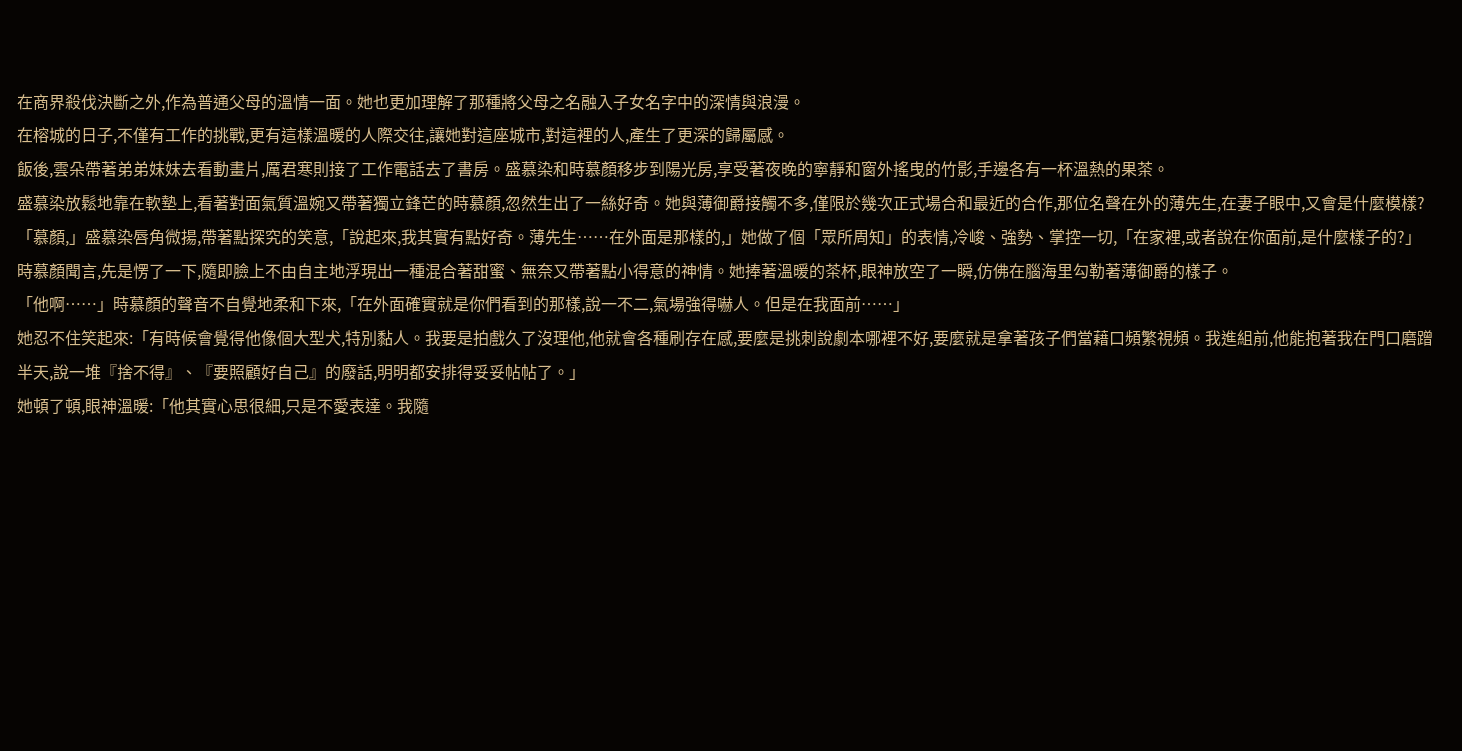在商界殺伐決斷之外,作為普通父母的溫情一面。她也更加理解了那種將父母之名融入子女名字中的深情與浪漫。
在榕城的日子,不僅有工作的挑戰,更有這樣溫暖的人際交往,讓她對這座城市,對這裡的人,產生了更深的歸屬感。
飯後,雲朵帶著弟弟妹妹去看動畫片,厲君寒則接了工作電話去了書房。盛慕染和時慕顏移步到陽光房,享受著夜晚的寧靜和窗外搖曳的竹影,手邊各有一杯溫熱的果茶。
盛慕染放鬆地靠在軟墊上,看著對面氣質溫婉又帶著獨立鋒芒的時慕顏,忽然生出了一絲好奇。她與薄御爵接觸不多,僅限於幾次正式場合和最近的合作,那位名聲在外的薄先生,在妻子眼中,又會是什麼模樣?
「慕顏,」盛慕染唇角微揚,帶著點探究的笑意,「說起來,我其實有點好奇。薄先生……在外面是那樣的,」她做了個「眾所周知」的表情,冷峻、強勢、掌控一切,「在家裡,或者說在你面前,是什麼樣子的?」
時慕顏聞言,先是愣了一下,隨即臉上不由自主地浮現出一種混合著甜蜜、無奈又帶著點小得意的神情。她捧著溫暖的茶杯,眼神放空了一瞬,仿佛在腦海里勾勒著薄御爵的樣子。
「他啊……」時慕顏的聲音不自覺地柔和下來,「在外面確實就是你們看到的那樣,說一不二,氣場強得嚇人。但是在我面前……」
她忍不住笑起來:「有時候會覺得他像個大型犬,特別黏人。我要是拍戲久了沒理他,他就會各種刷存在感,要麼是挑刺說劇本哪裡不好,要麼就是拿著孩子們當藉口頻繁視頻。我進組前,他能抱著我在門口磨蹭半天,說一堆『捨不得』、『要照顧好自己』的廢話,明明都安排得妥妥帖帖了。」
她頓了頓,眼神溫暖:「他其實心思很細,只是不愛表達。我隨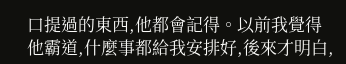口提過的東西,他都會記得。以前我覺得他霸道,什麼事都給我安排好,後來才明白,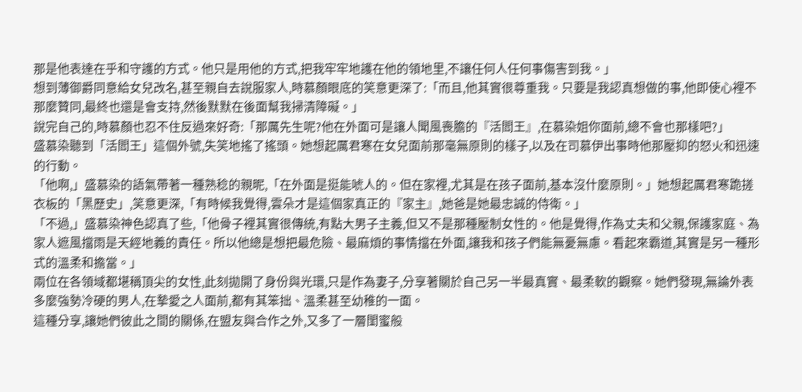那是他表達在乎和守護的方式。他只是用他的方式,把我牢牢地護在他的領地里,不讓任何人任何事傷害到我。」
想到薄御爵同意給女兒改名,甚至親自去說服家人,時慕顏眼底的笑意更深了:「而且,他其實很尊重我。只要是我認真想做的事,他即使心裡不那麼贊同,最終也還是會支持,然後默默在後面幫我掃清障礙。」
說完自己的,時慕顏也忍不住反過來好奇:「那厲先生呢?他在外面可是讓人聞風喪膽的『活閻王』,在慕染姐你面前,總不會也那樣吧?」
盛慕染聽到「活閻王」這個外號,失笑地搖了搖頭。她想起厲君寒在女兒面前那毫無原則的樣子,以及在司慕伊出事時他那壓抑的怒火和迅速的行動。
「他啊,」盛慕染的語氣帶著一種熟稔的親昵,「在外面是挺能唬人的。但在家裡,尤其是在孩子面前,基本沒什麼原則。」她想起厲君寒跪搓衣板的「黑歷史」,笑意更深,「有時候我覺得,雲朵才是這個家真正的『家主』,她爸是她最忠誠的侍衛。」
「不過,」盛慕染神色認真了些,「他骨子裡其實很傳統,有點大男子主義,但又不是那種壓制女性的。他是覺得,作為丈夫和父親,保護家庭、為家人遮風擋雨是天經地義的責任。所以他總是想把最危險、最麻煩的事情擋在外面,讓我和孩子們能無憂無慮。看起來霸道,其實是另一種形式的溫柔和擔當。」
兩位在各領域都堪稱頂尖的女性,此刻拋開了身份與光環,只是作為妻子,分享著關於自己另一半最真實、最柔軟的觀察。她們發現,無論外表多麼強勢冷硬的男人,在摯愛之人面前,都有其笨拙、溫柔甚至幼稚的一面。
這種分享,讓她們彼此之間的關係,在盟友與合作之外,又多了一層閨蜜般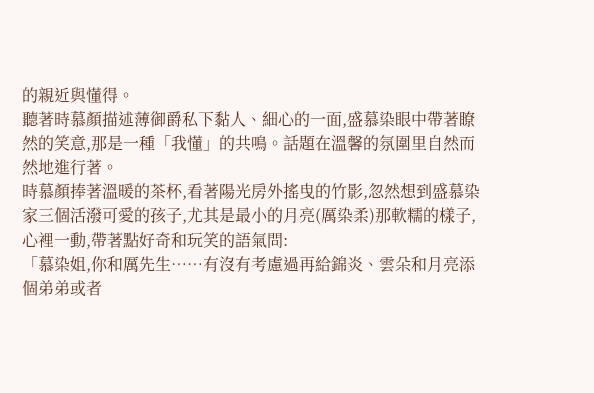的親近與懂得。
聽著時慕顏描述薄御爵私下黏人、細心的一面,盛慕染眼中帶著瞭然的笑意,那是一種「我懂」的共鳴。話題在溫馨的氛圍里自然而然地進行著。
時慕顏捧著溫暖的茶杯,看著陽光房外搖曳的竹影,忽然想到盛慕染家三個活潑可愛的孩子,尤其是最小的月亮(厲染柔)那軟糯的樣子,心裡一動,帶著點好奇和玩笑的語氣問:
「慕染姐,你和厲先生……有沒有考慮過再給錦炎、雲朵和月亮添個弟弟或者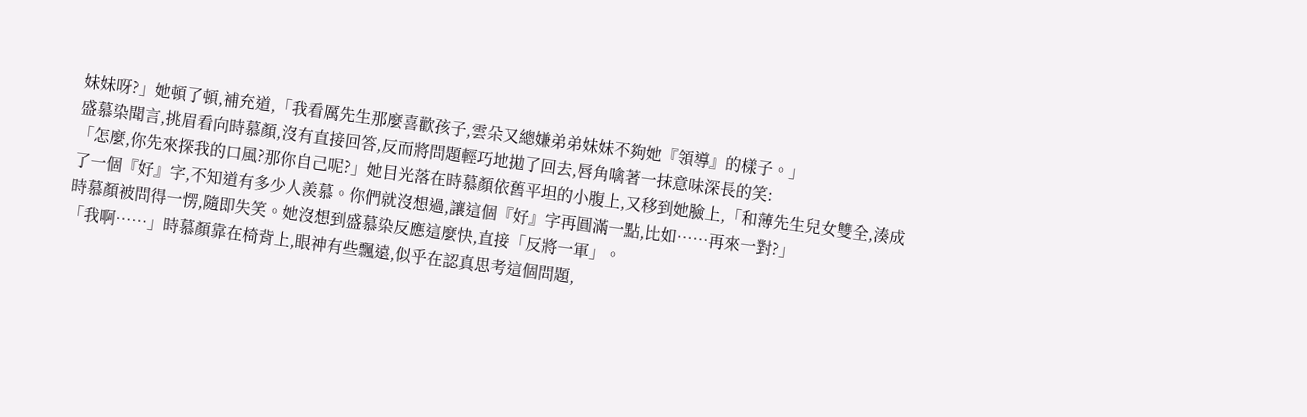妹妹呀?」她頓了頓,補充道,「我看厲先生那麼喜歡孩子,雲朵又總嫌弟弟妹妹不夠她『領導』的樣子。」
盛慕染聞言,挑眉看向時慕顏,沒有直接回答,反而將問題輕巧地拋了回去,唇角噙著一抹意味深長的笑:
「怎麼,你先來探我的口風?那你自己呢?」她目光落在時慕顏依舊平坦的小腹上,又移到她臉上,「和薄先生兒女雙全,湊成了一個『好』字,不知道有多少人羨慕。你們就沒想過,讓這個『好』字再圓滿一點,比如……再來一對?」
時慕顏被問得一愣,隨即失笑。她沒想到盛慕染反應這麼快,直接「反將一軍」。
「我啊……」時慕顏靠在椅背上,眼神有些飄遠,似乎在認真思考這個問題,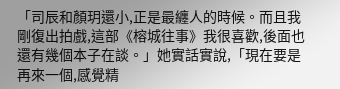「司辰和顏玥還小,正是最纏人的時候。而且我剛復出拍戲,這部《榕城往事》我很喜歡,後面也還有幾個本子在談。」她實話實說,「現在要是再來一個,感覺精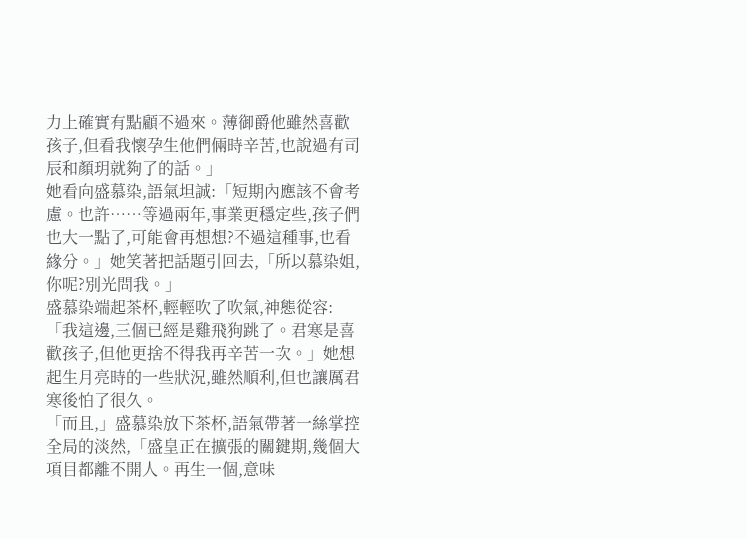力上確實有點顧不過來。薄御爵他雖然喜歡孩子,但看我懷孕生他們倆時辛苦,也說過有司辰和顏玥就夠了的話。」
她看向盛慕染,語氣坦誠:「短期內應該不會考慮。也許……等過兩年,事業更穩定些,孩子們也大一點了,可能會再想想?不過這種事,也看緣分。」她笑著把話題引回去,「所以慕染姐,你呢?別光問我。」
盛慕染端起茶杯,輕輕吹了吹氣,神態從容:「我這邊,三個已經是雞飛狗跳了。君寒是喜歡孩子,但他更捨不得我再辛苦一次。」她想起生月亮時的一些狀況,雖然順利,但也讓厲君寒後怕了很久。
「而且,」盛慕染放下茶杯,語氣帶著一絲掌控全局的淡然,「盛皇正在擴張的關鍵期,幾個大項目都離不開人。再生一個,意味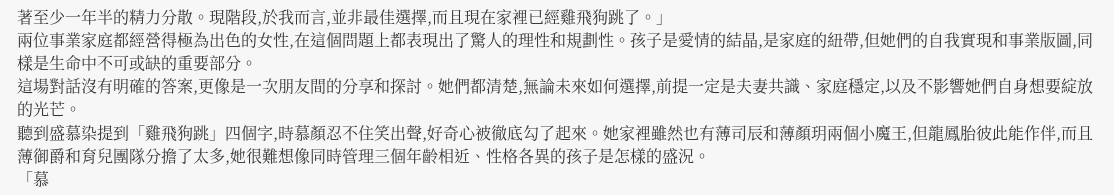著至少一年半的精力分散。現階段,於我而言,並非最佳選擇,而且現在家裡已經雞飛狗跳了。」
兩位事業家庭都經營得極為出色的女性,在這個問題上都表現出了驚人的理性和規劃性。孩子是愛情的結晶,是家庭的紐帶,但她們的自我實現和事業版圖,同樣是生命中不可或缺的重要部分。
這場對話沒有明確的答案,更像是一次朋友間的分享和探討。她們都清楚,無論未來如何選擇,前提一定是夫妻共識、家庭穩定,以及不影響她們自身想要綻放的光芒。
聽到盛慕染提到「雞飛狗跳」四個字,時慕顏忍不住笑出聲,好奇心被徹底勾了起來。她家裡雖然也有薄司辰和薄顏玥兩個小魔王,但龍鳳胎彼此能作伴,而且薄御爵和育兒團隊分擔了太多,她很難想像同時管理三個年齡相近、性格各異的孩子是怎樣的盛況。
「慕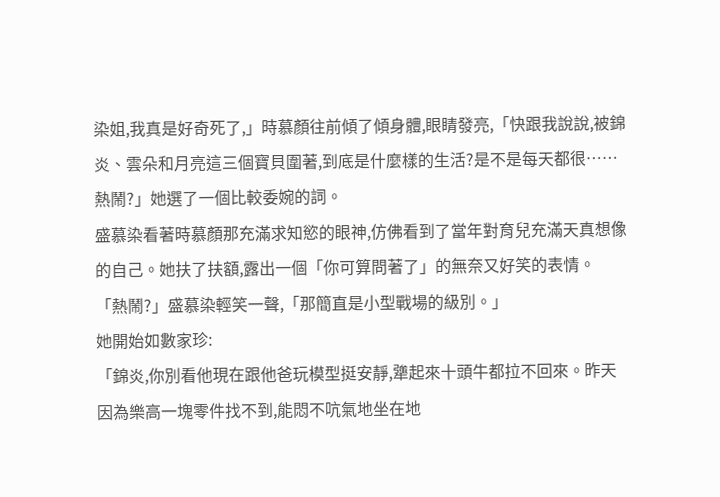染姐,我真是好奇死了,」時慕顏往前傾了傾身體,眼睛發亮,「快跟我說說,被錦炎、雲朵和月亮這三個寶貝圍著,到底是什麼樣的生活?是不是每天都很……熱鬧?」她選了一個比較委婉的詞。
盛慕染看著時慕顏那充滿求知慾的眼神,仿佛看到了當年對育兒充滿天真想像的自己。她扶了扶額,露出一個「你可算問著了」的無奈又好笑的表情。
「熱鬧?」盛慕染輕笑一聲,「那簡直是小型戰場的級別。」
她開始如數家珍:
「錦炎,你別看他現在跟他爸玩模型挺安靜,犟起來十頭牛都拉不回來。昨天因為樂高一塊零件找不到,能悶不吭氣地坐在地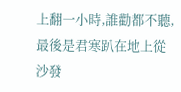上翻一小時,誰勸都不聽,最後是君寒趴在地上從沙發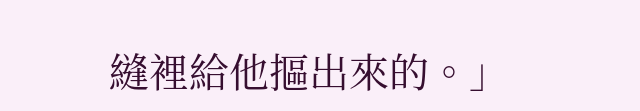縫裡給他摳出來的。」